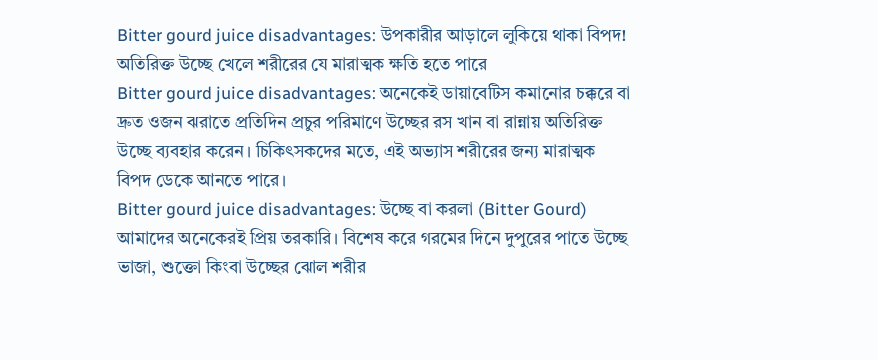Bitter gourd juice disadvantages: উপকারীর আড়ালে লুকিয়ে থাকা বিপদ! অতিরিক্ত উচ্ছে খেলে শরীরের যে মারাত্মক ক্ষতি হতে পারে
Bitter gourd juice disadvantages: অনেকেই ডায়াবেটিস কমানোর চক্করে বা দ্রুত ওজন ঝরাতে প্রতিদিন প্রচুর পরিমাণে উচ্ছের রস খান বা রান্নায় অতিরিক্ত উচ্ছে ব্যবহার করেন। চিকিৎসকদের মতে, এই অভ্যাস শরীরের জন্য মারাত্মক বিপদ ডেকে আনতে পারে।
Bitter gourd juice disadvantages: উচ্ছে বা করলা (Bitter Gourd) আমাদের অনেকেরই প্রিয় তরকারি। বিশেষ করে গরমের দিনে দুপুরের পাতে উচ্ছে ভাজা, শুক্তো কিংবা উচ্ছের ঝোল শরীর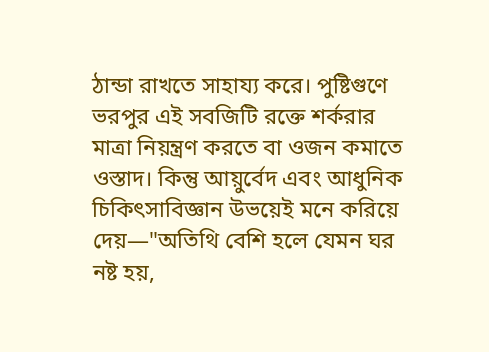ঠান্ডা রাখতে সাহায্য করে। পুষ্টিগুণে ভরপুর এই সবজিটি রক্তে শর্করার মাত্রা নিয়ন্ত্রণ করতে বা ওজন কমাতে ওস্তাদ। কিন্তু আয়ুর্বেদ এবং আধুনিক চিকিৎসাবিজ্ঞান উভয়েই মনে করিয়ে দেয়—"অতিথি বেশি হলে যেমন ঘর নষ্ট হয়,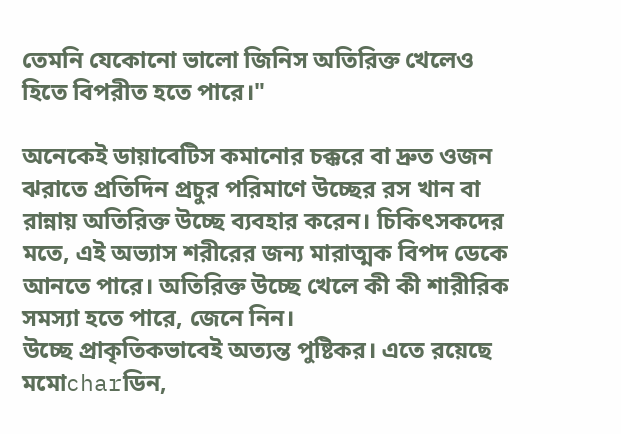তেমনি যেকোনো ভালো জিনিস অতিরিক্ত খেলেও হিতে বিপরীত হতে পারে।"

অনেকেই ডায়াবেটিস কমানোর চক্করে বা দ্রুত ওজন ঝরাতে প্রতিদিন প্রচুর পরিমাণে উচ্ছের রস খান বা রান্নায় অতিরিক্ত উচ্ছে ব্যবহার করেন। চিকিৎসকদের মতে, এই অভ্যাস শরীরের জন্য মারাত্মক বিপদ ডেকে আনতে পারে। অতিরিক্ত উচ্ছে খেলে কী কী শারীরিক সমস্যা হতে পারে, জেনে নিন।
উচ্ছে প্রাকৃতিকভাবেই অত্যন্ত পুষ্টিকর। এতে রয়েছে মমোcharডিন,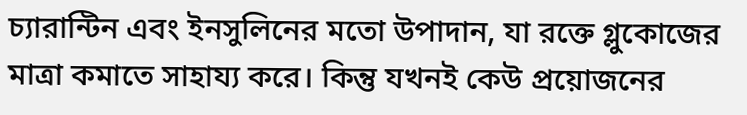চ্যারান্টিন এবং ইনসুলিনের মতো উপাদান, যা রক্তে গ্লুকোজের মাত্রা কমাতে সাহায্য করে। কিন্তু যখনই কেউ প্রয়োজনের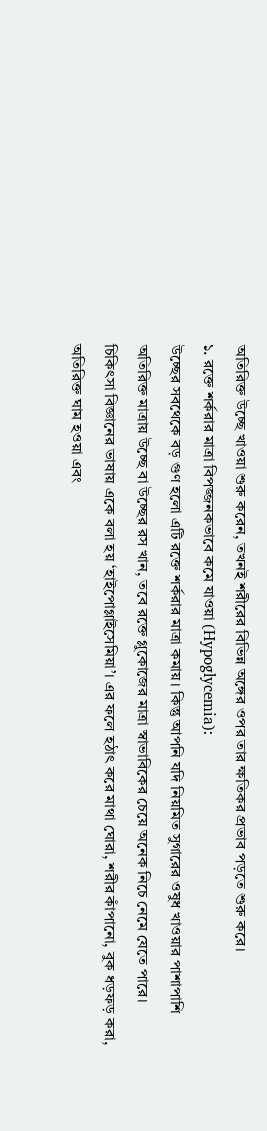অতিরিক্ত উচ্ছে খাওয়া শুরু করেন, তখনই শরীরের বিভিন্ন অঙ্গের ওপর তার ক্ষতিকর প্রভাব পড়তে শুরু করে।
১. রক্তে শর্করার মাত্রা বিপজ্জনকভাবে কমে যাওয়া (Hypoglycemia):
উচ্ছের সবথেকে বড় গুণ হলো এটি রক্তে শর্করার মাত্রা কমায়। কিন্তু আপনি যদি নিয়মিত সুগারের ওষুধ খাওয়ার পাশাপাশি অতিরিক্ত মাত্রায় উচ্ছে বা উচ্ছের রস খান, তবে রক্তে গ্লুকোজের মাত্রা স্বাভাবিকের চেয়ে অনেক নিচে নেমে যেতে পারে। চিকিৎসা বিজ্ঞানের ভাষায় একে বলা হয় ‘হাইপোগ্লাইসেমিয়া’। এর ফলে হঠাৎ করে মাথা ঘোরা, শরীর কাঁপানো, বুক ধড়ফড় করা, অতিরিক্ত ঘাম হওয়া এবং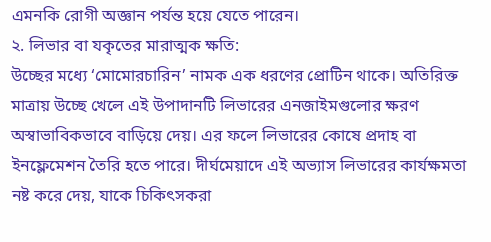এমনকি রোগী অজ্ঞান পর্যন্ত হয়ে যেতে পারেন।
২. লিভার বা যকৃতের মারাত্মক ক্ষতি:
উচ্ছের মধ্যে ‘মোমোরচারিন’ নামক এক ধরণের প্রোটিন থাকে। অতিরিক্ত মাত্রায় উচ্ছে খেলে এই উপাদানটি লিভারের এনজাইমগুলোর ক্ষরণ অস্বাভাবিকভাবে বাড়িয়ে দেয়। এর ফলে লিভারের কোষে প্রদাহ বা ইনফ্লেমেশন তৈরি হতে পারে। দীর্ঘমেয়াদে এই অভ্যাস লিভারের কার্যক্ষমতা নষ্ট করে দেয়, যাকে চিকিৎসকরা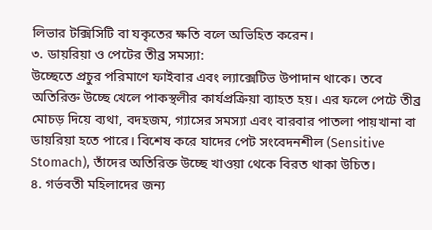লিভার টক্সিসিটি বা যকৃতের ক্ষতি বলে অভিহিত করেন।
৩. ডায়রিয়া ও পেটের তীব্র সমস্যা:
উচ্ছেতে প্রচুর পরিমাণে ফাইবার এবং ল্যাক্সেটিভ উপাদান থাকে। তবে অতিরিক্ত উচ্ছে খেলে পাকস্থলীর কার্যপ্রক্রিয়া ব্যাহত হয়। এর ফলে পেটে তীব্র মোচড় দিয়ে ব্যথা, বদহজম, গ্যাসের সমস্যা এবং বারবার পাতলা পায়খানা বা ডায়রিয়া হতে পারে। বিশেষ করে যাদের পেট সংবেদনশীল (Sensitive Stomach), তাঁদের অতিরিক্ত উচ্ছে খাওয়া থেকে বিরত থাকা উচিত।
৪. গর্ভবতী মহিলাদের জন্য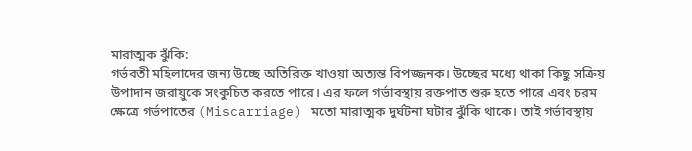মারাত্মক ঝুঁকি:
গর্ভবতী মহিলাদের জন্য উচ্ছে অতিরিক্ত খাওয়া অত্যন্ত বিপজ্জনক। উচ্ছের মধ্যে থাকা কিছু সক্রিয় উপাদান জরায়ুকে সংকুচিত করতে পারে। এর ফলে গর্ভাবস্থায় রক্তপাত শুরু হতে পারে এবং চরম ক্ষেত্রে গর্ভপাতের (Miscarriage) মতো মারাত্মক দুর্ঘটনা ঘটার ঝুঁকি থাকে। তাই গর্ভাবস্থায়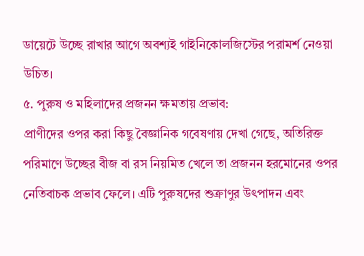ডায়েটে উচ্ছে রাখার আগে অবশ্যই গাইনিকোলজিস্টের পরামর্শ নেওয়া উচিত।
৫. পুরুষ ও মহিলাদের প্রজনন ক্ষমতায় প্রভাব:
প্রাণীদের ওপর করা কিছু বৈজ্ঞানিক গবেষণায় দেখা গেছে, অতিরিক্ত পরিমাণে উচ্ছের বীজ বা রস নিয়মিত খেলে তা প্রজনন হরমোনের ওপর নেতিবাচক প্রভাব ফেলে। এটি পুরুষদের শুক্রাণুর উৎপাদন এবং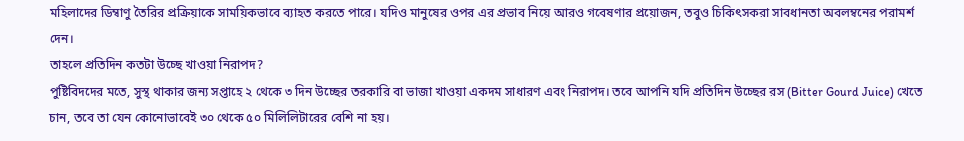মহিলাদের ডিম্বাণু তৈরির প্রক্রিয়াকে সাময়িকভাবে ব্যাহত করতে পারে। যদিও মানুষের ওপর এর প্রভাব নিয়ে আরও গবেষণার প্রয়োজন, তবুও চিকিৎসকরা সাবধানতা অবলম্বনের পরামর্শ দেন।
তাহলে প্রতিদিন কতটা উচ্ছে খাওয়া নিরাপদ?
পুষ্টিবিদদের মতে, সুস্থ থাকার জন্য সপ্তাহে ২ থেকে ৩ দিন উচ্ছের তরকারি বা ভাজা খাওয়া একদম সাধারণ এবং নিরাপদ। তবে আপনি যদি প্রতিদিন উচ্ছের রস (Bitter Gourd Juice) খেতে চান, তবে তা যেন কোনোভাবেই ৩০ থেকে ৫০ মিলিলিটারের বেশি না হয়।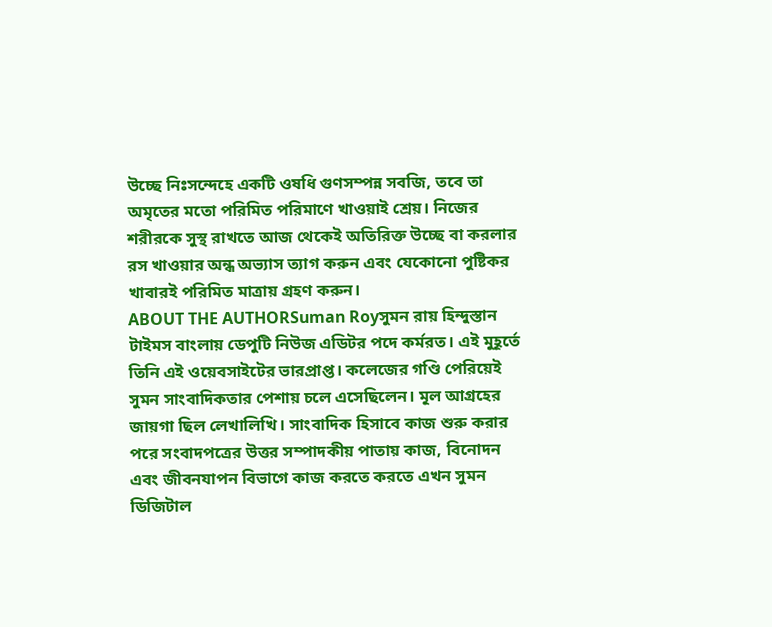উচ্ছে নিঃসন্দেহে একটি ওষধি গুণসম্পন্ন সবজি, তবে তা অমৃতের মতো পরিমিত পরিমাণে খাওয়াই শ্রেয়। নিজের শরীরকে সুস্থ রাখতে আজ থেকেই অতিরিক্ত উচ্ছে বা করলার রস খাওয়ার অন্ধ অভ্যাস ত্যাগ করুন এবং যেকোনো পুষ্টিকর খাবারই পরিমিত মাত্রায় গ্রহণ করুন।
ABOUT THE AUTHORSuman Royসুমন রায় হিন্দুস্তান টাইমস বাংলায় ডেপুটি নিউজ এডিটর পদে কর্মরত। এই মুহূর্তে তিনি এই ওয়েবসাইটের ভারপ্রাপ্ত। কলেজের গণ্ডি পেরিয়েই সুমন সাংবাদিকতার পেশায় চলে এসেছিলেন। মূল আগ্রহের জায়গা ছিল লেখালিখি। সাংবাদিক হিসাবে কাজ শুরু করার পরে সংবাদপত্রের উত্তর সম্পাদকীয় পাতায় কাজ, বিনোদন এবং জীবনযাপন বিভাগে কাজ করতে করতে এখন সুমন ডিজিটাল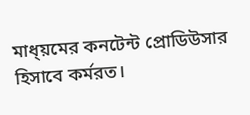মাধ্য়মের কনটেন্ট প্রোডিউসার হিসাবে কর্মরত।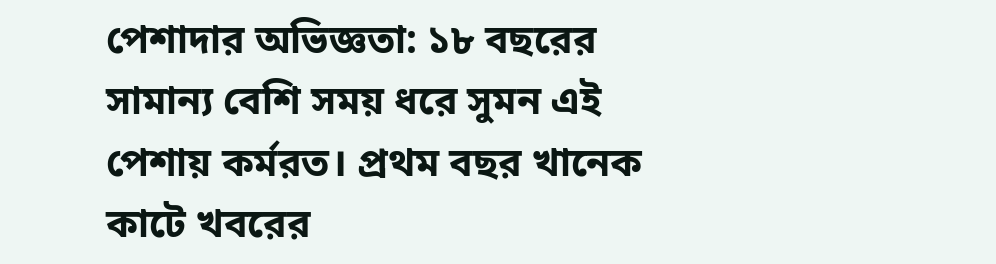পেশাদার অভিজ্ঞতা: ১৮ বছরের সামান্য বেশি সময় ধরে সুমন এই পেশায় কর্মরত। প্রথম বছর খানেক কাটে খবরের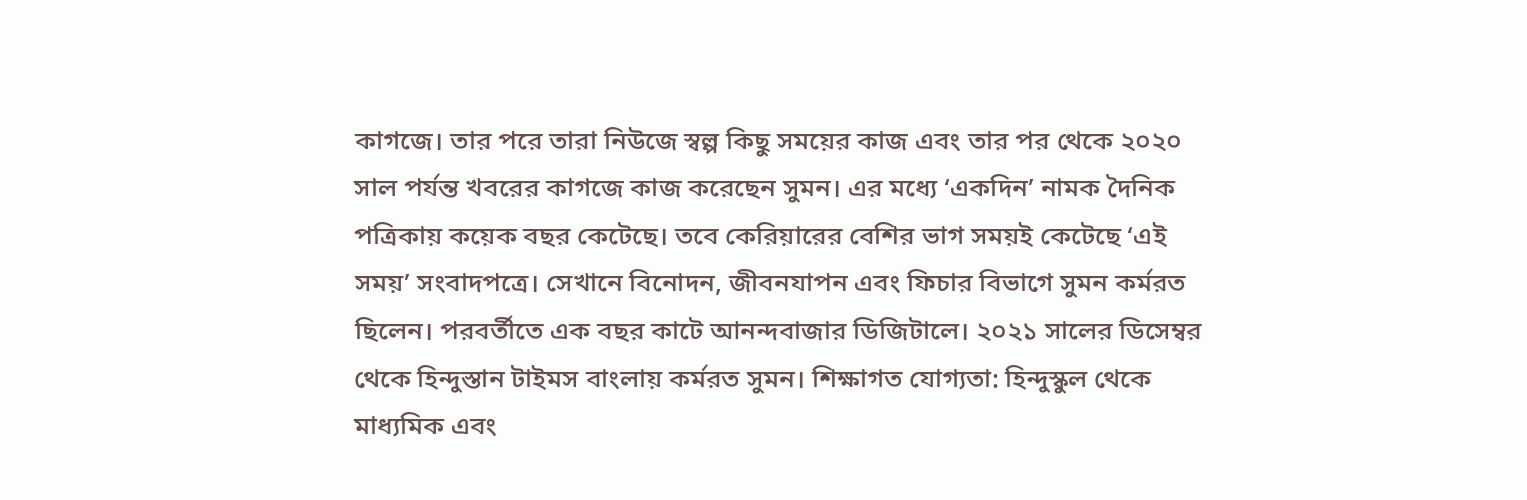কাগজে। তার পরে তারা নিউজে স্বল্প কিছু সময়ের কাজ এবং তার পর থেকে ২০২০ সাল পর্যন্ত খবরের কাগজে কাজ করেছেন সুমন। এর মধ্যে ‘একদিন’ নামক দৈনিক পত্রিকায় কয়েক বছর কেটেছে। তবে কেরিয়ারের বেশির ভাগ সময়ই কেটেছে ‘এই সময়’ সংবাদপত্রে। সেখানে বিনোদন, জীবনযাপন এবং ফিচার বিভাগে সুমন কর্মরত ছিলেন। পরবর্তীতে এক বছর কাটে আনন্দবাজার ডিজিটালে। ২০২১ সালের ডিসেম্বর থেকে হিন্দুস্তান টাইমস বাংলায় কর্মরত সুমন। শিক্ষাগত যোগ্যতা: হিন্দুস্কুল থেকে মাধ্যমিক এবং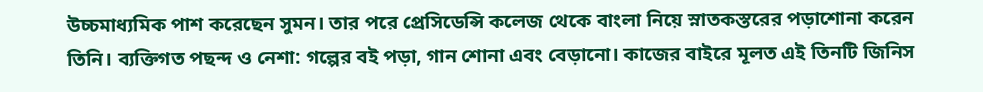উচ্চমাধ্যমিক পাশ করেছেন সুমন। তার পরে প্রেসিডেন্সি কলেজ থেকে বাংলা নিয়ে স্নাতকস্তরের পড়াশোনা করেন তিনি। ব্যক্তিগত পছন্দ ও নেশা: গল্পের বই পড়া, গান শোনা এবং বেড়ানো। কাজের বাইরে মূলত এই তিনটি জিনিস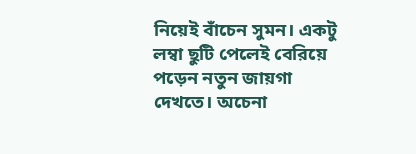নিয়েই বাঁচেন সুমন। একটু লম্বা ছুটি পেলেই বেরিয়ে পড়েন নতুন জায়গা দেখতে। অচেনা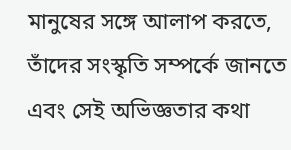মানুষের সঙ্গে আলাপ করতে, তাঁদের সংস্কৃতি সম্পর্কে জানতে এবং সেই অভিজ্ঞতার কথা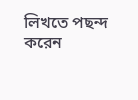লিখতে পছন্দ করেন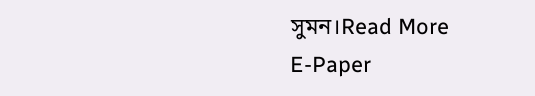সুমন।Read More
E-Paper